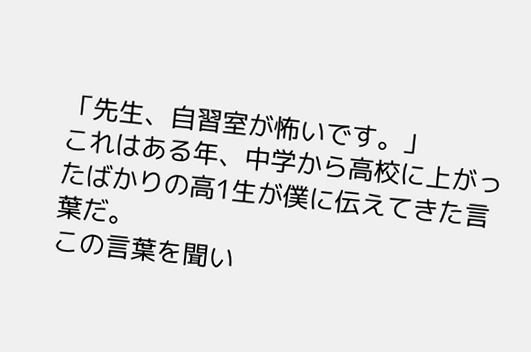「先生、自習室が怖いです。」
これはある年、中学から高校に上がったばかりの高1生が僕に伝えてきた言葉だ。
この言葉を聞い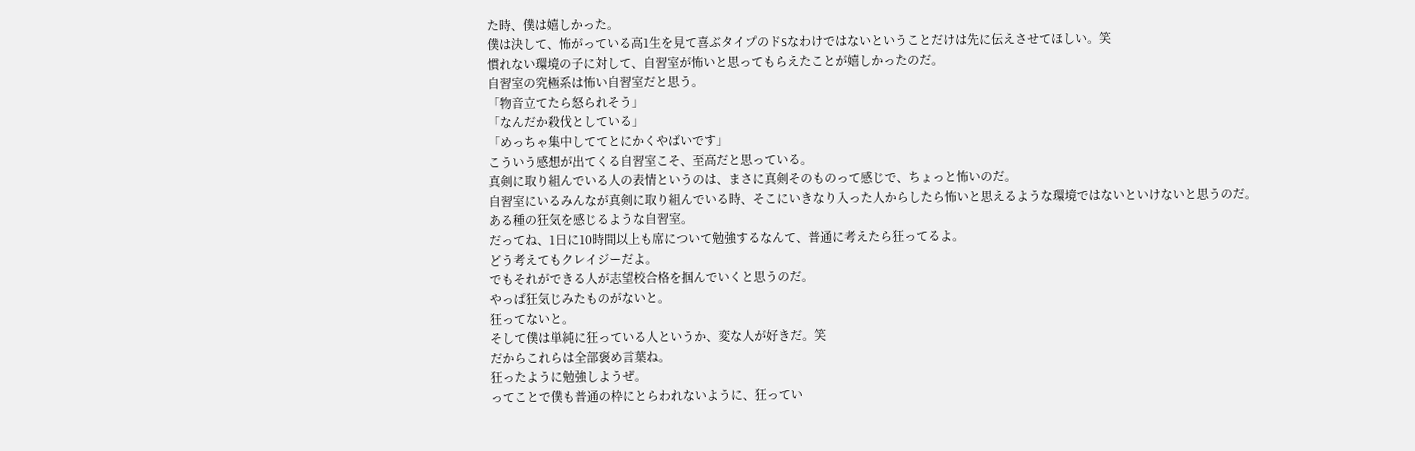た時、僕は嬉しかった。
僕は決して、怖がっている高1生を見て喜ぶタイプのドSなわけではないということだけは先に伝えさせてほしい。笑
慣れない環境の子に対して、自習室が怖いと思ってもらえたことが嬉しかったのだ。
自習室の究極系は怖い自習室だと思う。
「物音立てたら怒られそう」
「なんだか殺伐としている」
「めっちゃ集中しててとにかくやばいです」
こういう感想が出てくる自習室こそ、至高だと思っている。
真剣に取り組んでいる人の表情というのは、まさに真剣そのものって感じで、ちょっと怖いのだ。
自習室にいるみんなが真剣に取り組んでいる時、そこにいきなり入った人からしたら怖いと思えるような環境ではないといけないと思うのだ。
ある種の狂気を感じるような自習室。
だってね、1日に10時間以上も席について勉強するなんて、普通に考えたら狂ってるよ。
どう考えてもクレイジーだよ。
でもそれができる人が志望校合格を掴んでいくと思うのだ。
やっぱ狂気じみたものがないと。
狂ってないと。
そして僕は単純に狂っている人というか、変な人が好きだ。笑
だからこれらは全部褒め言葉ね。
狂ったように勉強しようぜ。
ってことで僕も普通の枠にとらわれないように、狂ってい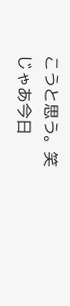こうと思う。笑
じゃあ今日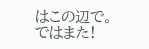はこの辺で。
ではまた!